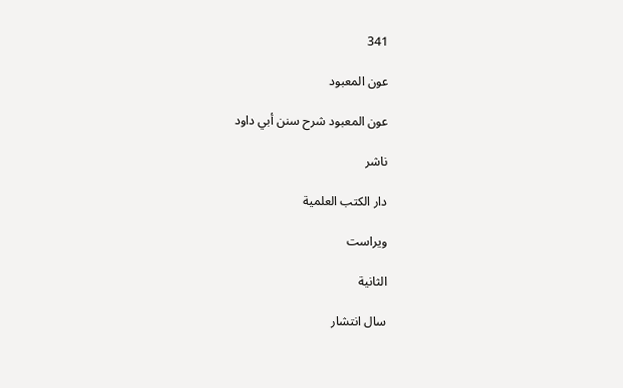341

عون المعبود

عون المعبود شرح سنن أبي داود

ناشر

دار الكتب العلمية

ویراست

الثانية

سال انتشار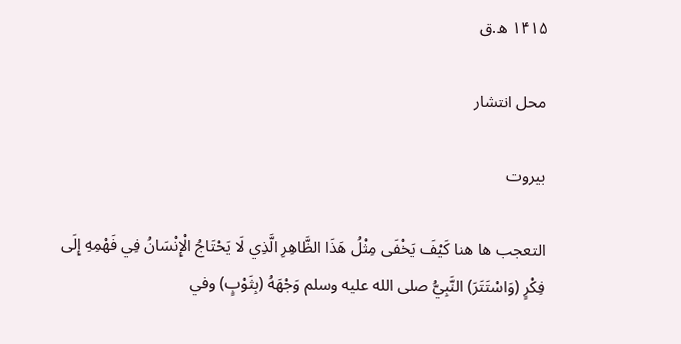۱۴۱۵ ه.ق

محل انتشار

بيروت

التعجب ها هنا كَيْفَ يَخْفَى مِثْلُ هَذَا الظَّاهِرِ الَّذِي لَا يَحْتَاجُ الْإِنْسَانُ فِي فَهْمِهِ إِلَى فِكْرٍ (وَاسْتَتَرَ) النَّبِيُّ صلى الله عليه وسلم وَجْهَهُ (بِثَوْبٍ) وفي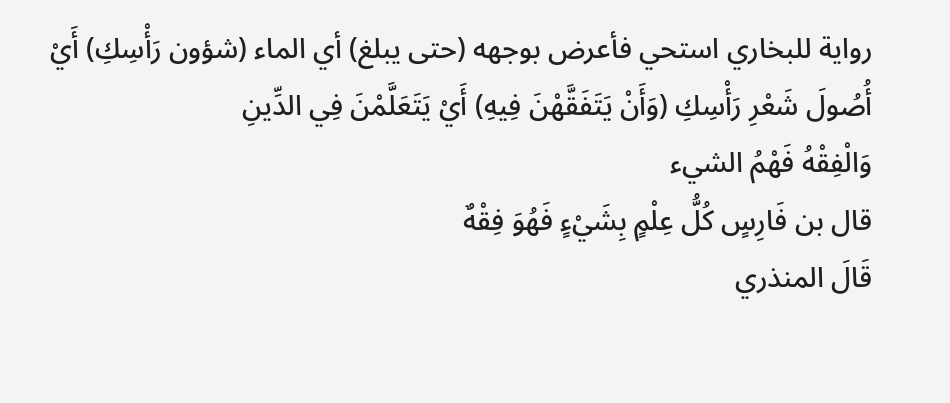رواية للبخاري استحي فأعرض بوجهه (حتى يبلغ) أي الماء (شؤون رَأْسِكِ) أَيْ أُصُولَ شَعْرِ رَأْسِكِ (وَأَنْ يَتَفَقَّهْنَ فِيهِ) أَيْ يَتَعَلَّمْنَ فِي الدِّينِ
وَالْفِقْهُ فَهْمُ الشيء
قال بن فَارِسٍ كُلُّ عِلْمٍ بِشَيْءٍ فَهُوَ فِقْهٌ
قَالَ المنذري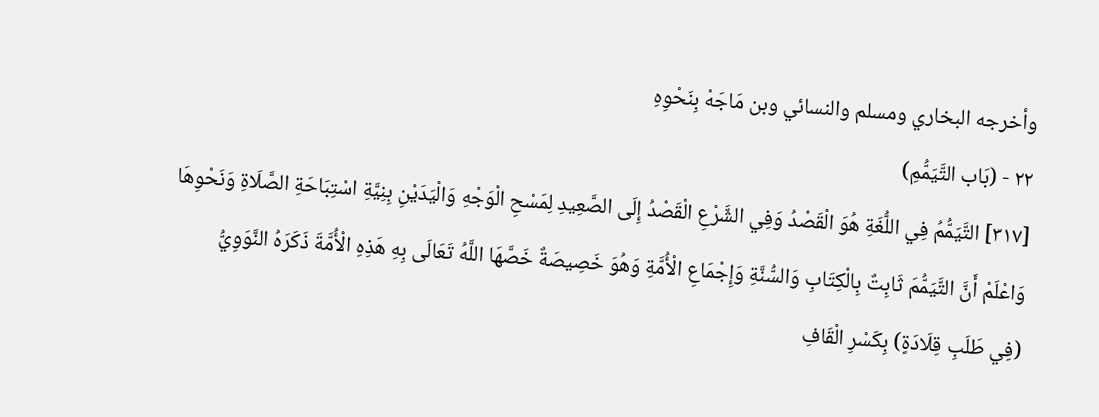وأخرجه البخاري ومسلم والنسائي وبن مَاجَهْ بِنَحْوِهِ
٢٢ - (بَاب التَّيَمُّمِ)
[٣١٧] التَّيَمُّمُ فِي اللُّغَةِ هُوَ الْقَصْدُ وَفِي الشَّرْعِ الْقَصْدُ إِلَى الصَّعِيدِ لِمَسْحِ الْوَجْهِ وَالْيَدَيْنِ بِنِيَّةِ اسْتِبَاحَةِ الصَّلَاةِ وَنَحْوِهَا
وَاعْلَمْ أَنَّ التَّيَمُّمَ ثَابِتٌ بِالْكِتَابِ وَالسُّنَّةِ وَإِجْمَاعِ الْأُمَّةِ وَهُوَ خَصِيصَةٌ خَصَّهَا اللَّهُ تَعَالَى بِهِ هَذِهِ الْأُمَّةَ ذَكَرَهُ النَّوَوِيُّ
(فِي طَلَبِ قِلَادَةٍ) بِكَسْرِ الْقَافِ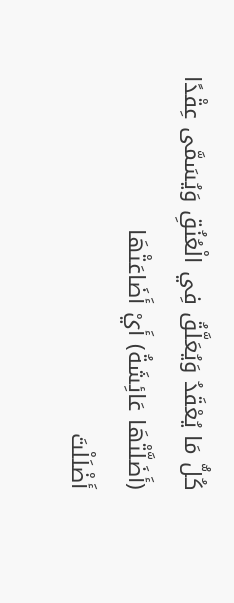كُلُّ مَا يُعْقَدُ وَيُعَلَّقُ فِي الْعُنُقِ وَيُسَمَّى عِقْدًا (أَضَلَّتْهَا عَائِشَةُ) أَيْ أَضَاعَتْهَا
أَضْلَلْتَ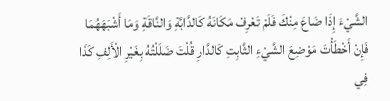الشَّيْءَ إِذَا ضَاعَ مِنْكَ فَلَمْ تَعْرِفْ مَكَانَهُ كَالدَّابَّةِ وَالنَّاقَةِ وَمَا أَشْبَهَهُمَا فَإِنْ أَخْطَأْتَ مَوْضِعَ الشَّيْءِ الثَّابِتِ كَالدَّارِ قُلْتَ ضَلَلْتُهُ بِغَيْرِ الْأَلِفِ كَذَا فِي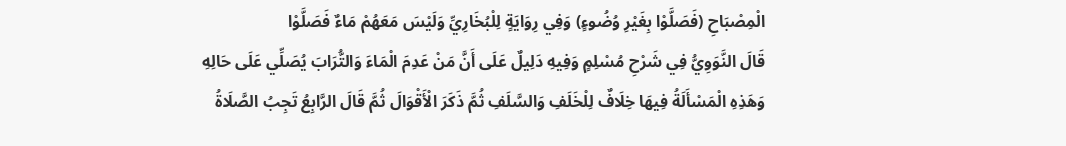الْمِصْبَاحِ (فَصَلَّوْا بِغَيْرِ وُضُوءٍ) وَفِي رِوَايَةٍ لِلْبُخَارِيِّ وَلَيْسَ مَعَهُمْ مَاءٌ فَصَلَّوْا
قَالَ النَّوَوِيُّ فِي شَرْحِ مُسْلِمٍ وَفِيهِ دَلِيلٌ عَلَى أَنَّ مَنْ عَدِمَ الْمَاءَ وَالتُّرَابَ يُصَلِّي عَلَى حَالِهِ
وَهَذِهِ الْمَسْأَلَةُ فِيهَا خِلَافٌ لِلْخَلَفِ وَالسَّلَفِ ثُمَّ ذَكَرَ الْأَقْوَالَ ثُمَّ قَالَ الرَّابِعُ تَجِبُ الصَّلَاةُ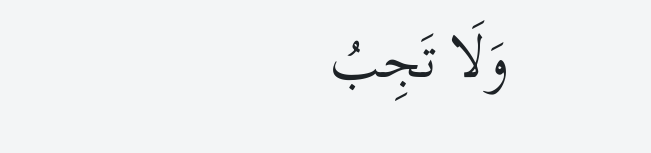وَلَا تَجِبُ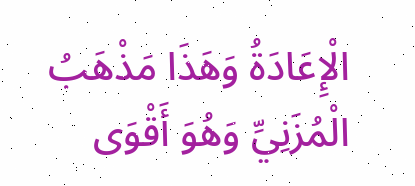الْإِعَادَةُ وَهَذَا مَذْهَبُ الْمُزَنِيِّ وَهُوَ أَقْوَى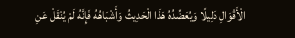الْأَقْوَالِ دَلِيلًا وَيُعَضِّدُهُ هَذَا الْحَدِيثُ وَأَشْبَاهُهُ فَإِنَّهُ لَمْ يُنْقَلْ عَنِ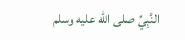النَّبِيِّ صلى الله عليه وسلم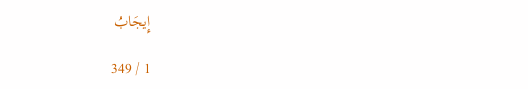إِيجَابُ

1 / 349